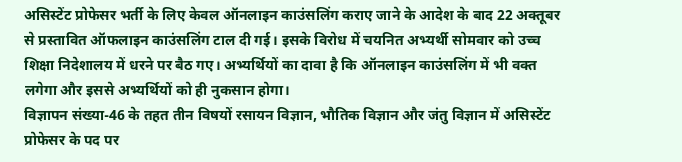असिस्टेंट प्रोफेसर भर्ती के लिए केवल ऑनलाइन काउंसलिंग कराए जाने के आदेश के बाद 22 अक्तूबर से प्रस्तावित ऑफलाइन काउंसलिंग टाल दी गई। इसके विरोध में चयनित अभ्यर्थी सोमवार को उच्च शिक्षा निदेशालय में धरने पर बैठ गए। अभ्यर्थियों का दावा है कि ऑनलाइन काउंसलिंग में भी वक्त लगेगा और इससे अभ्यर्थियों को ही नुकसान होगा।
विज्ञापन संख्या-46 के तहत तीन विषयों रसायन विज्ञान, भौतिक विज्ञान और जंतु विज्ञान में असिस्टेंट प्रोफेसर के पद पर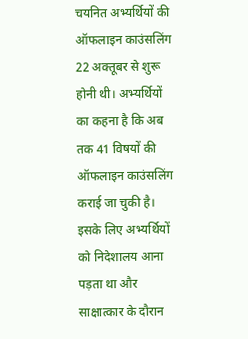चयनित अभ्यर्थियों की ऑफलाइन काउंसलिंग 22 अक्तूबर से शुरू होनी थी। अभ्यर्थियों का कहना है कि अब तक 41 विषयों की ऑफलाइन काउंसलिंग कराई जा चुकी है।
इसके लिए अभ्यर्थियों को निदेशालय आना पड़ता था और साक्षात्कार के दौरान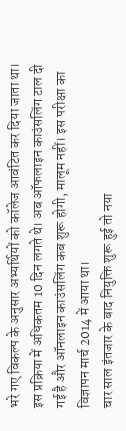भरे गए विकल्प के अनुसार अभ्यर्थियों को कॉलेज आवंटित कर दिया जाता था। इस प्रक्रिया में अधिकतम 10 दिन लगते थे। अब ऑफलाइन काउंसलिंग टाल दी गई है और ऑनलाइन काउंसलिंग कब शुरू होगी, मालूम नहीं। इस परीक्षा का विज्ञापन मार्च 2014 में आया था।
चार साल इंतजार के बाद नियुक्ति शुरू हुई तो नया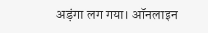अड़ंगा लग गया। ऑनलाइन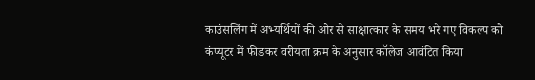काउंसलिंग में अभ्यर्थियों की ओर से साक्षात्कार के समय भरे गए विकल्प को कंप्यूटर में फीडकर वरीयता क्रम के अनुसार कॉलेज आवंटित किया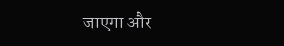जाएगा और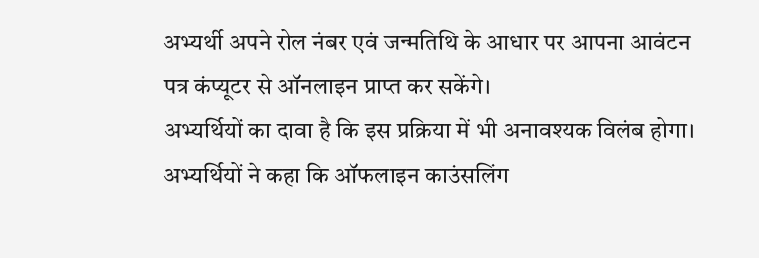अभ्यर्थी अपने रोल नंबर एवं जन्मतिथि के आधार पर आपना आवंटन पत्र कंप्यूटर से ऑनलाइन प्राप्त कर सकेंगे।
अभ्यर्थियों का दावा है कि इस प्रक्रिया में भी अनावश्यक विलंब होगा। अभ्यर्थियों ने कहा कि ऑफलाइन काउंसलिंग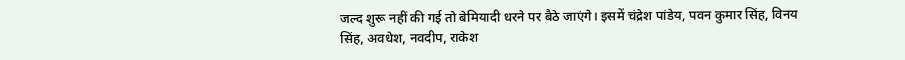जल्द शुरू नहीं की गई तो बेमियादी धरने पर बैठे जाएंगे। इसमें चंद्रेश पांडेय, पवन कुमार सिंह, विनय सिंह, अवधेश, नवदीप, राकेश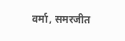वर्मा, समरजीत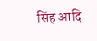सिंह आदि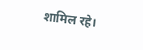शामिल रहे।